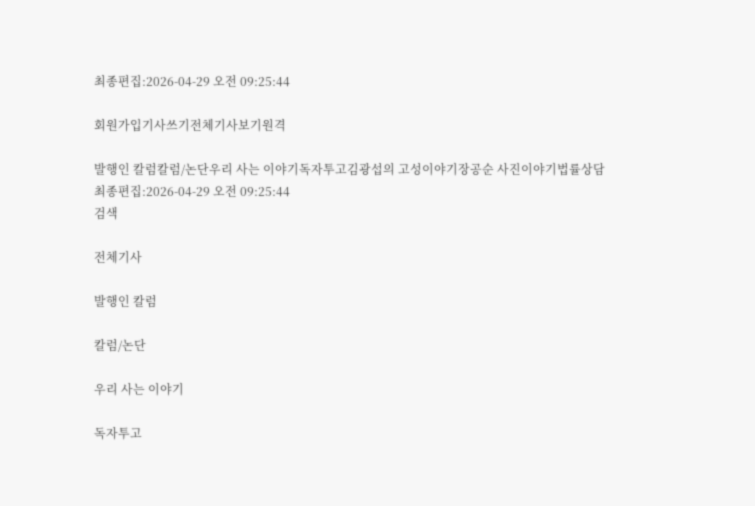최종편집:2026-04-29 오전 09:25:44

회원가입기사쓰기전체기사보기원격

발행인 칼럼칼럼/논단우리 사는 이야기독자투고김광섭의 고성이야기장공순 사진이야기법률상담
최종편집:2026-04-29 오전 09:25:44
검색

전체기사

발행인 칼럼

칼럼/논단

우리 사는 이야기

독자투고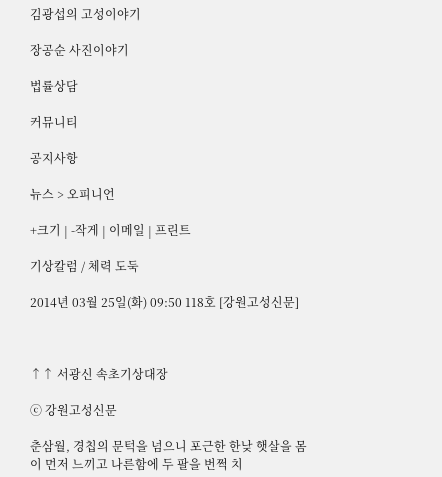김광섭의 고성이야기

장공순 사진이야기

법률상담

커뮤니티

공지사항

뉴스 > 오피니언

+크기 | -작게 | 이메일 | 프린트

기상칼럼 / 체력 도둑

2014년 03월 25일(화) 09:50 118호 [강원고성신문]



↑↑ 서광신 속초기상대장

ⓒ 강원고성신문

춘삼월, 경칩의 문턱을 넘으니 포근한 한낮 햇살을 몸이 먼저 느끼고 나른함에 두 팔을 번쩍 치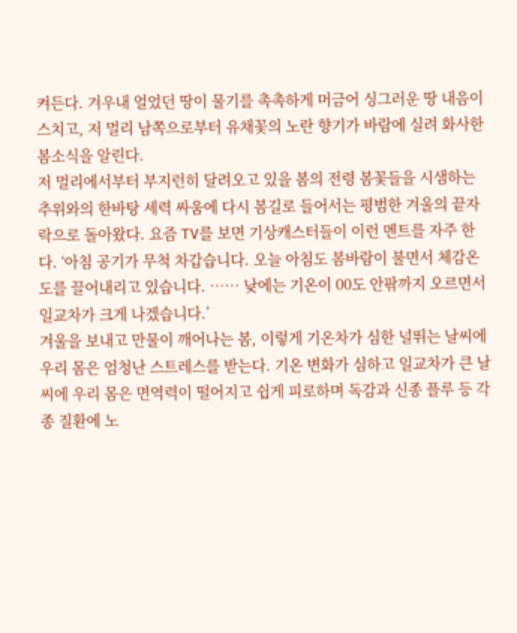켜든다. 겨우내 얼었던 땅이 물기를 촉촉하게 머금어 싱그러운 땅 내음이 스치고, 저 멀리 남쪽으로부터 유채꽃의 노란 향기가 바람에 실려 화사한 봄소식을 알린다.
저 멀리에서부터 부지런히 달려오고 있을 봄의 전령 봄꽃들을 시샘하는 추위와의 한바탕 세력 싸움에 다시 봄길로 들어서는 평범한 겨울의 끝자락으로 돌아왔다. 요즘 TV를 보면 기상캐스터들이 이런 멘트를 자주 한다. ‘아침 공기가 무척 차갑습니다. 오늘 아침도 봄바람이 불면서 체감온도를 끌어내리고 있습니다. …… 낮에는 기온이 00도 안팎까지 오르면서 일교차가 크게 나겠습니다.’
겨울을 보내고 만물이 깨어나는 봄, 이렇게 기온차가 심한 널뛰는 날씨에 우리 몸은 엄청난 스트레스를 받는다. 기온 변화가 심하고 일교차가 큰 날씨에 우리 몸은 면역력이 떨어지고 쉽게 피로하며 독감과 신종 플루 등 각종 질환에 노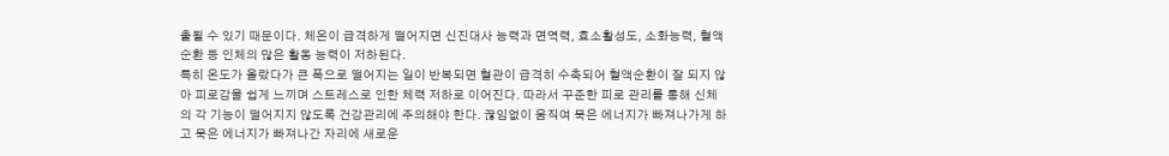출될 수 있기 때문이다. 체온이 급격하게 떨어지면 신진대사 능력과 면역력, 효소활성도, 소화능력, 혈액순환 등 인체의 많은 활동 능력이 저하된다.
특히 온도가 올랐다가 큰 폭으로 떨어지는 일이 반복되면 혈관이 급격히 수축되어 혈액순환이 잘 되지 않아 피로감을 쉽게 느끼며 스트레스로 인한 체력 저하로 이어진다. 따라서 꾸준한 피로 관리를 통해 신체의 각 기능이 떨어지지 않도록 건강관리에 주의해야 한다. 끊임없이 움직여 묵은 에너지가 빠져나가게 하고 묵은 에너지가 빠져나간 자리에 새로운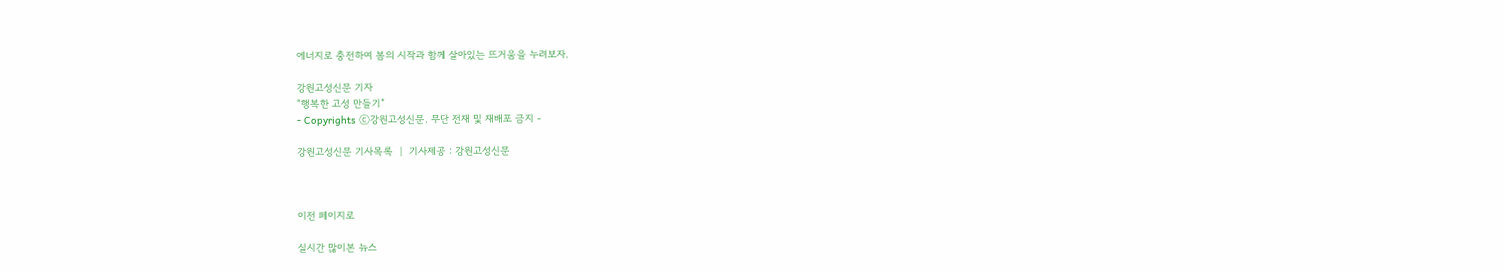에너지로 충전하여 봄의 시작과 함께 살아있는 뜨거움을 누려보자.

강원고성신문 기자
“행복한 고성 만들기”
- Copyrights ⓒ강원고성신문. 무단 전재 및 재배포 금지 -

강원고성신문 기사목록  |  기사제공 : 강원고성신문



이전 페이지로

실시간 많이본 뉴스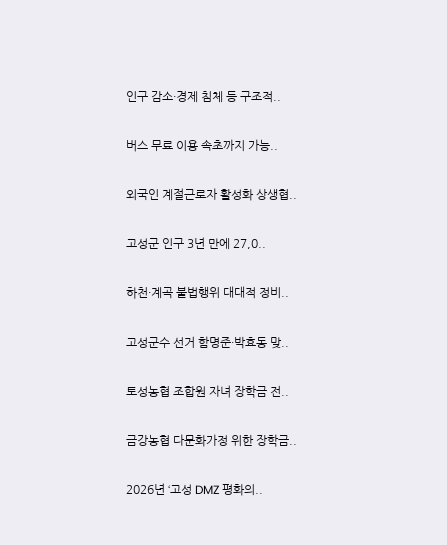인구 감소·경제 침체 등 구조적..

버스 무료 이용 속초까지 가능..

외국인 계절근로자 활성화 상생협..

고성군 인구 3년 만에 27,0..

하천·계곡 불법행위 대대적 정비..

고성군수 선거 함명준·박효동 맞..

토성농협 조합원 자녀 장학금 전..

금강농협 다문화가정 위한 장학금..

2026년 ‘고성 DMZ 평화의..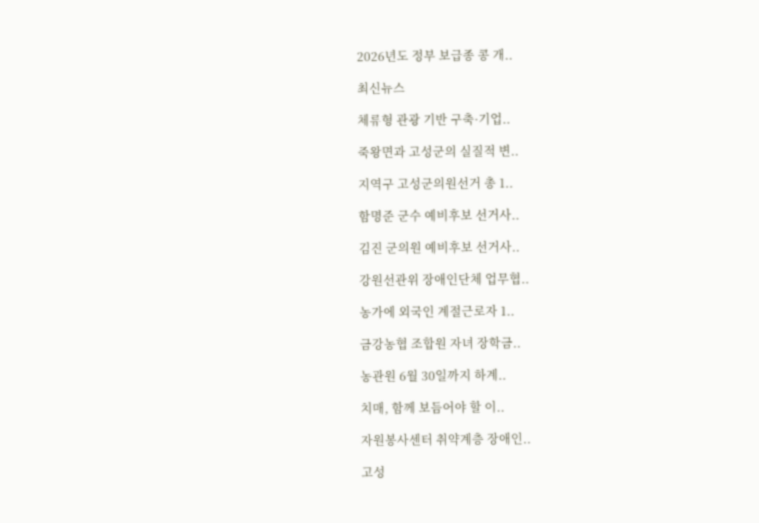2026년도 정부 보급종 콩 개..

최신뉴스

체류형 관광 기반 구축·기업..

죽왕면과 고성군의 실질적 변..

지역구 고성군의원선거 총 1..

함명준 군수 예비후보 선거사..

김진 군의원 예비후보 선거사..

강원선관위 장애인단체 업무협..

농가에 외국인 계절근로자 1..

금강농협 조합원 자녀 장학금..

농관원 6월 30일까지 하계..

치매, 함께 보듬어야 할 이..

자원봉사센터 취약계층 장애인..

고성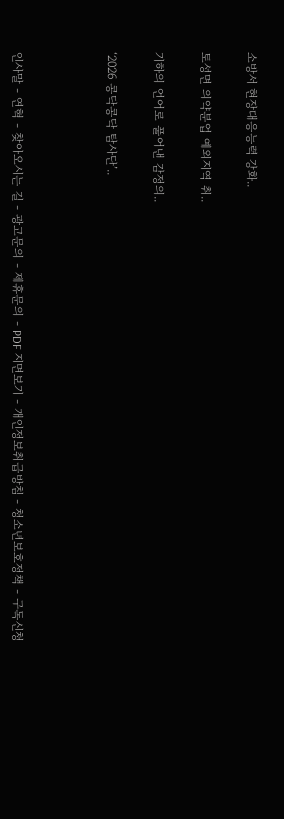소방서 현장대응능력 강화..

토성면 의약분업 예외지역 취..

기하의 언어로 풀어낸 감정의..

‘2026 콩닥콩닥 탐사단’..



인사말 - 연혁 - 찾아오시는 길 - 광고문의 - 제휴문의 - PDF 지면보기 - 개인정보취급방침 - 청소년보호정책 - 구독신청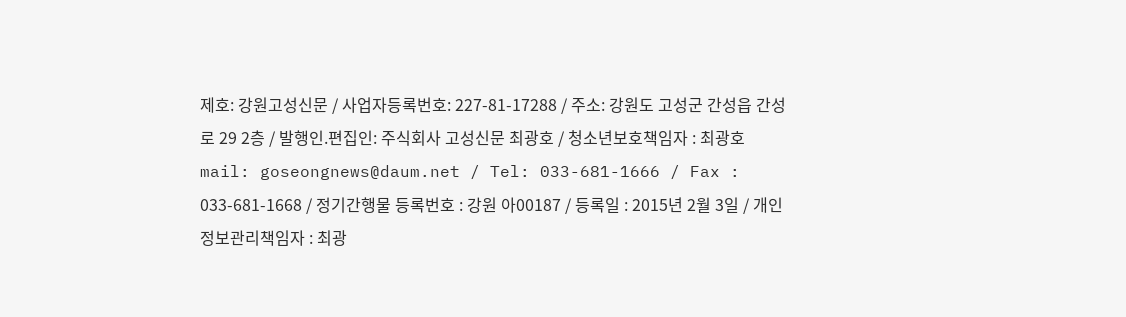제호: 강원고성신문 / 사업자등록번호: 227-81-17288 / 주소: 강원도 고성군 간성읍 간성로 29 2층 / 발행인.편집인: 주식회사 고성신문 최광호 / 청소년보호책임자 : 최광호
mail: goseongnews@daum.net / Tel: 033-681-1666 / Fax : 033-681-1668 / 정기간행물 등록번호 : 강원 아00187 / 등록일 : 2015년 2월 3일 / 개인정보관리책임자 : 최광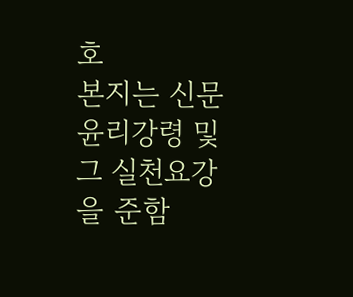호
본지는 신문 윤리강령 및 그 실천요강을 준함